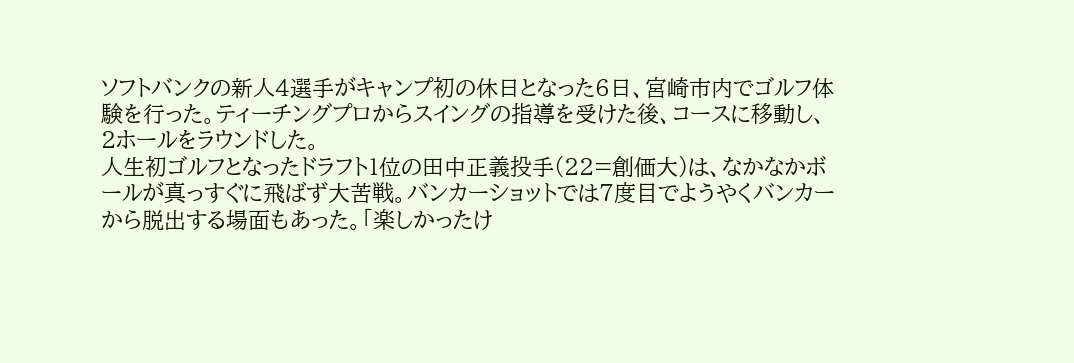ソフトバンクの新人4選手がキャンプ初の休日となった6日、宮崎市内でゴルフ体験を行った。ティーチングプロからスイングの指導を受けた後、コースに移動し、2ホールをラウンドした。
人生初ゴルフとなったドラフト1位の田中正義投手(22=創価大)は、なかなかボールが真っすぐに飛ばず大苦戦。バンカーショットでは7度目でようやくバンカーから脱出する場面もあった。「楽しかったけ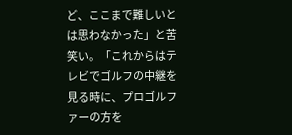ど、ここまで難しいとは思わなかった」と苦笑い。「これからはテレビでゴルフの中継を見る時に、プロゴルファーの方を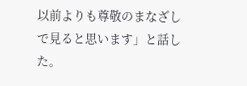以前よりも尊敬のまなざしで見ると思います」と話した。